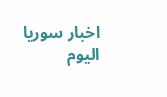اخبار سوريا اليوم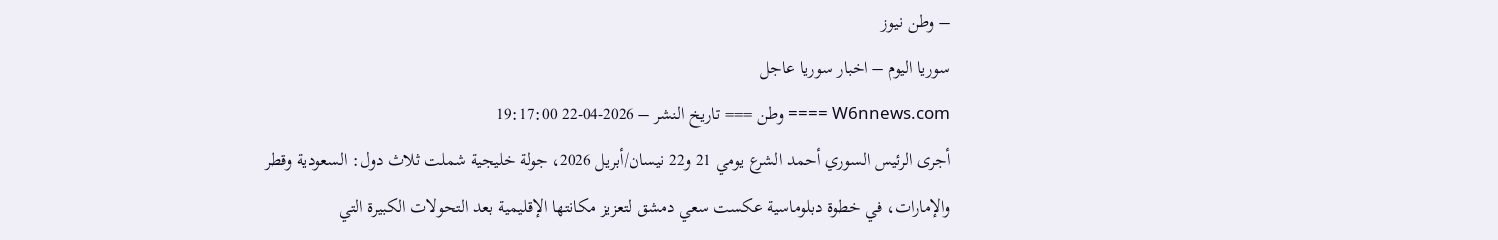– وطن نيوز
سوريا اليوم – اخبار سوريا عاجل
W6nnews.com ==== وطن === تاريخ النشر – 2026-04-22 19:17:00
أجرى الرئيس السوري أحمد الشرع يومي 21 و22 نيسان/أبريل 2026، جولة خليجية شملت ثلاث دول: السعودية وقطر والإمارات، في خطوة دبلوماسية عكست سعي دمشق لتعزيز مكانتها الإقليمية بعد التحولات الكبيرة التي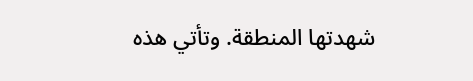شهدتها المنطقة. وتأتي هذه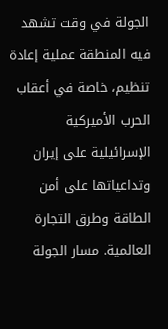الجولة في وقت تشهد فيه المنطقة عملية إعادة تنظيم، خاصة في أعقاب الحرب الأميركية الإسرائيلية على إيران وتداعياتها على أمن الطاقة وطرق التجارة العالمية. مسار الجولة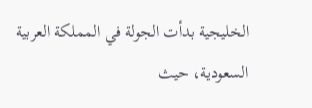الخليجية بدأت الجولة في المملكة العربية السعودية، حيث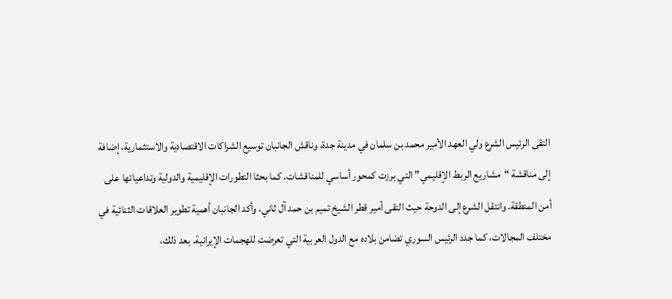التقى الرئيس الشرع ولي العهد الأمير محمد بن سلمان في مدينة جدة، وناقش الجانبان توسيع الشراكات الاقتصادية والاستثمارية، إضافة إلى مناقشة “مشاريع الربط الإقليمي” التي برزت كمحور أساسي للمناقشات. كما بحثا التطورات الإقليمية والدولية وتداعياتها على أمن المنطقة. وانتقل الشرع إلى الدوحة حيث التقى أمير قطر الشيخ تميم بن حمد آل ثاني، وأكد الجانبان أهمية تطوير العلاقات الثنائية في مختلف المجالات، كما جدد الرئيس السوري تضامن بلاده مع الدول العربية التي تعرضت للهجمات الإيرانية. بعد ذلك،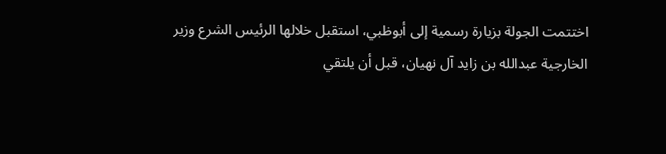اختتمت الجولة بزيارة رسمية إلى أبوظبي، استقبل خلالها الرئيس الشرع وزير الخارجية عبدالله بن زايد آل نهيان، قبل أن يلتقي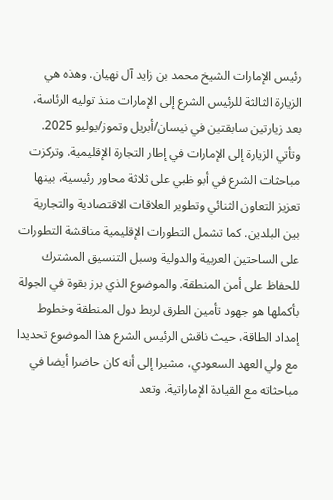رئيس الإمارات الشيخ محمد بن زايد آل نهيان. وهذه هي الزيارة الثالثة للرئيس الشرع إلى الإمارات منذ توليه الرئاسة، بعد زيارتين سابقتين في نيسان/أبريل وتموز/يوليو 2025. وتأتي الزيارة إلى الإمارات في إطار التجارة الإقليمية. وتركزت مباحثات الشرع في أبو ظبي على ثلاثة محاور رئيسية، بينها تعزيز التعاون الثنائي وتطوير العلاقات الاقتصادية والتجارية بين البلدين. كما تشمل التطورات الإقليمية مناقشة التطورات على الساحتين العربية والدولية وسبل التنسيق المشترك للحفاظ على أمن المنطقة. والموضوع الذي برز بقوة في الجولة بأكملها هو جهود تأمين الطرق لربط دول المنطقة وخطوط إمداد الطاقة، حيث ناقش الرئيس الشرع هذا الموضوع تحديدا مع ولي العهد السعودي، مشيرا إلى أنه كان حاضرا أيضا في مباحثاته مع القيادة الإماراتية. وتعد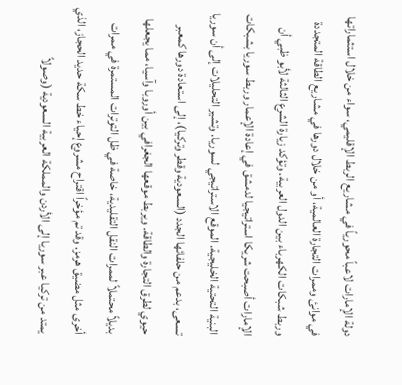دولة الإمارات لاعباً محورياً في مشاريع الربط الإقليمي، سواء من خلال استثماراتها في موانئ وممرات التجارة العالمية، أو من خلال دورها في مشاريع الطاقة المتجددة وربط شبكات الكهرباء بين الدول العربية. وتؤكد زيارة الشرع الثالثة لأبو ظبي أن الإمارات أصبحت شريكا استراتيجيا لدمشق في إعادة الإعمار وربط سوريا بشبكات البنية التحتية الخليجية. الموقع الاستراتيجي لسوريا. وتشير التحليلات إلى أن سوريا تسعى، بدعم من حلفائها الجدد (السعودية وقطر وتركيا)، إلى استعادة دورها كمعبر حيوي لطرق التجارة والطاقة. ويربط موقعها الجغرافي بين أوروبا وآسيا، مما يجعلها بديلاً محتملاً لممرات النقل التقليدية، خاصة في ظل التوترات المستمرة في ممرات أخرى مثل مضيق هرمز. وقد تم مؤخراً اقتراح مشروع إحياء خط سكة حديد الحجاز، الذي يمتد من تركيا عبر سوريا إلى الأردن والمملكة العربية السعودية (وصولاً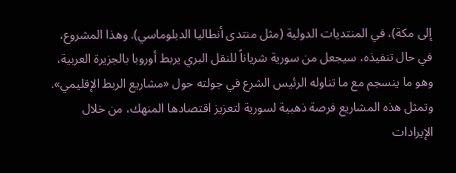إلى مكة)، في المنتديات الدولية (مثل منتدى أنطاليا الدبلوماسي). وهذا المشروع، في حال تنفيذه، سيجعل من سورية شرياناً للنقل البري يربط أوروبا بالجزيرة العربية، وهو ما ينسجم مع ما تناوله الرئيس الشرع في جولته حول «مشاريع الربط الإقليمي». وتمثل هذه المشاريع فرصة ذهبية لسورية لتعزيز اقتصادها المنهك، من خلال الإيرادات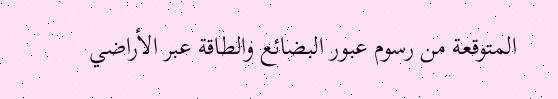المتوقعة من رسوم عبور البضائع والطاقة عبر الأراضي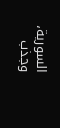السورية، وجذب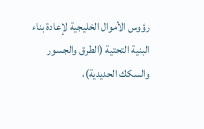رؤوس الأموال الخليجية لإعادة بناء البنية التحتية (الطرق والجسور والسكك الحديدية)،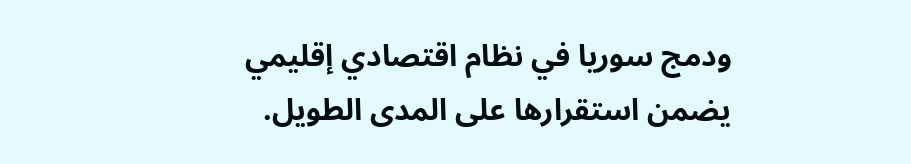ودمج سوريا في نظام اقتصادي إقليمي يضمن استقرارها على المدى الطويل.